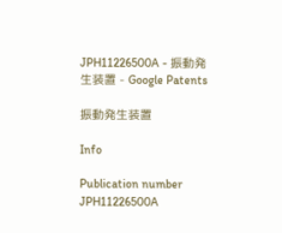JPH11226500A - 振動発生装置 - Google Patents

振動発生装置

Info

Publication number
JPH11226500A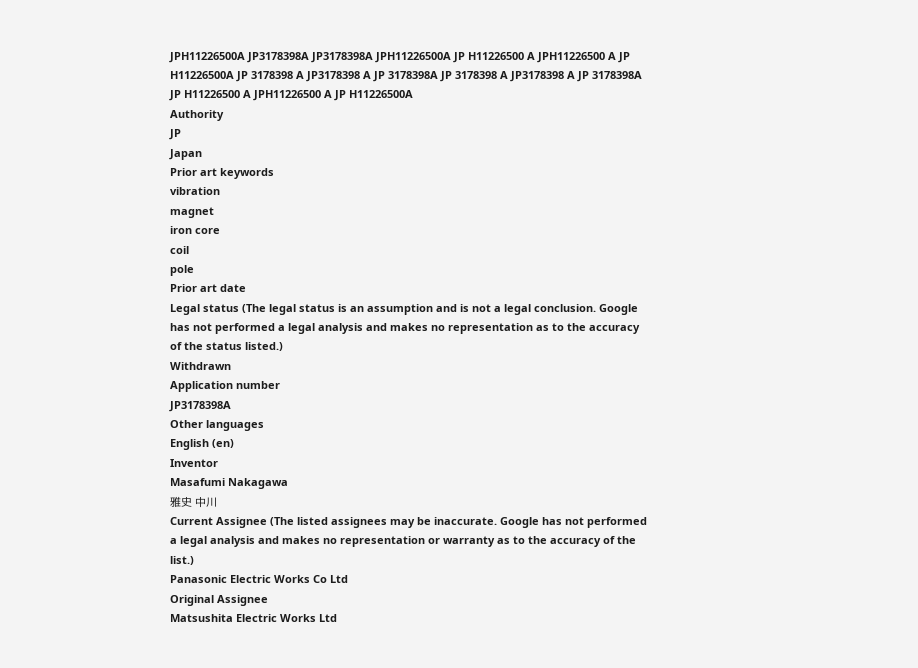JPH11226500A JP3178398A JP3178398A JPH11226500A JP H11226500 A JPH11226500 A JP H11226500A JP 3178398 A JP3178398 A JP 3178398A JP 3178398 A JP3178398 A JP 3178398A JP H11226500 A JPH11226500 A JP H11226500A
Authority
JP
Japan
Prior art keywords
vibration
magnet
iron core
coil
pole
Prior art date
Legal status (The legal status is an assumption and is not a legal conclusion. Google has not performed a legal analysis and makes no representation as to the accuracy of the status listed.)
Withdrawn
Application number
JP3178398A
Other languages
English (en)
Inventor
Masafumi Nakagawa
雅史 中川
Current Assignee (The listed assignees may be inaccurate. Google has not performed a legal analysis and makes no representation or warranty as to the accuracy of the list.)
Panasonic Electric Works Co Ltd
Original Assignee
Matsushita Electric Works Ltd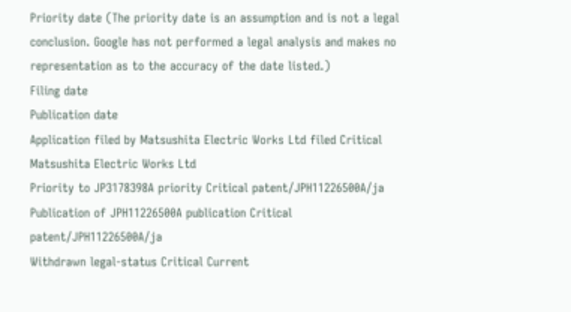Priority date (The priority date is an assumption and is not a legal conclusion. Google has not performed a legal analysis and makes no representation as to the accuracy of the date listed.)
Filing date
Publication date
Application filed by Matsushita Electric Works Ltd filed Critical Matsushita Electric Works Ltd
Priority to JP3178398A priority Critical patent/JPH11226500A/ja
Publication of JPH11226500A publication Critical patent/JPH11226500A/ja
Withdrawn legal-status Critical Current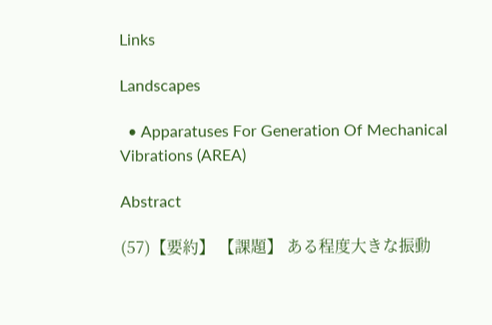Links

Landscapes

  • Apparatuses For Generation Of Mechanical Vibrations (AREA)

Abstract

(57)【要約】 【課題】 ある程度大きな振動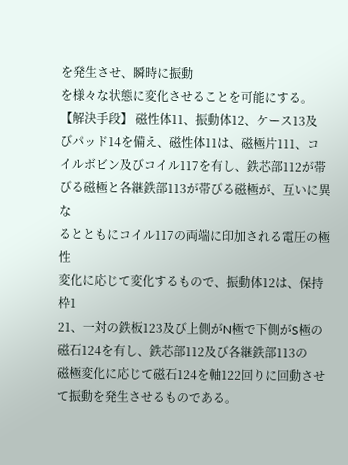を発生させ、瞬時に振動
を様々な状態に変化させることを可能にする。 【解決手段】 磁性体11、振動体12、ケース13及
びパッド14を備え、磁性体11は、磁極片111、コ
イルボビン及びコイル117を有し、鉄芯部112が帯
びる磁極と各継鉄部113が帯びる磁極が、互いに異な
るとともにコイル117の両端に印加される電圧の極性
変化に応じて変化するもので、振動体12は、保持枠1
21、一対の鉄板123及び上側がN極で下側がS極の
磁石124を有し、鉄芯部112及び各継鉄部113の
磁極変化に応じて磁石124を軸122回りに回動させ
て振動を発生させるものである。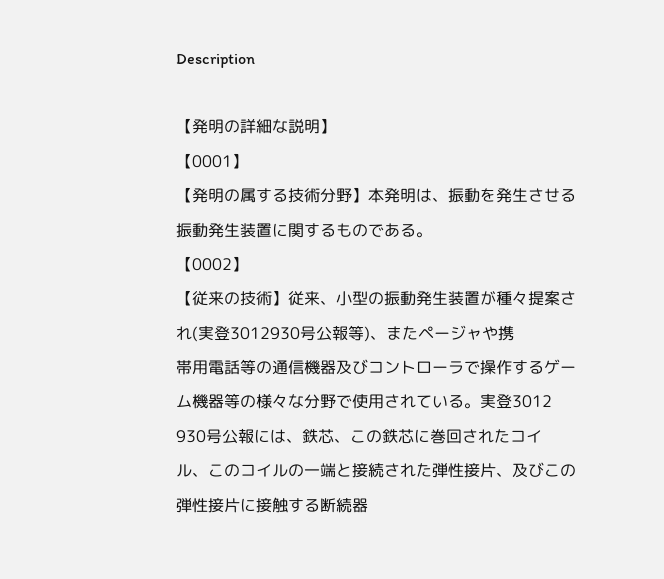Description

【発明の詳細な説明】
【0001】
【発明の属する技術分野】本発明は、振動を発生させる
振動発生装置に関するものである。
【0002】
【従来の技術】従来、小型の振動発生装置が種々提案さ
れ(実登3012930号公報等)、またページャや携
帯用電話等の通信機器及びコントローラで操作するゲー
ム機器等の様々な分野で使用されている。実登3012
930号公報には、鉄芯、この鉄芯に巻回されたコイ
ル、このコイルの一端と接続された弾性接片、及びこの
弾性接片に接触する断続器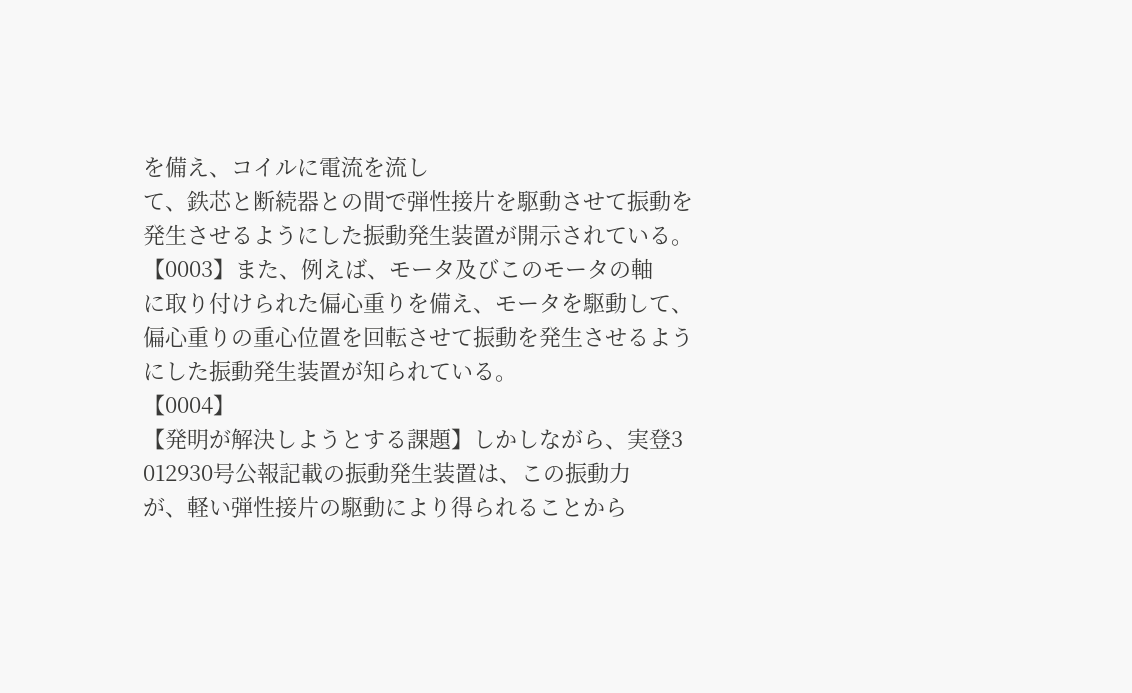を備え、コイルに電流を流し
て、鉄芯と断続器との間で弾性接片を駆動させて振動を
発生させるようにした振動発生装置が開示されている。
【0003】また、例えば、モータ及びこのモータの軸
に取り付けられた偏心重りを備え、モータを駆動して、
偏心重りの重心位置を回転させて振動を発生させるよう
にした振動発生装置が知られている。
【0004】
【発明が解決しようとする課題】しかしながら、実登3
012930号公報記載の振動発生装置は、この振動力
が、軽い弾性接片の駆動により得られることから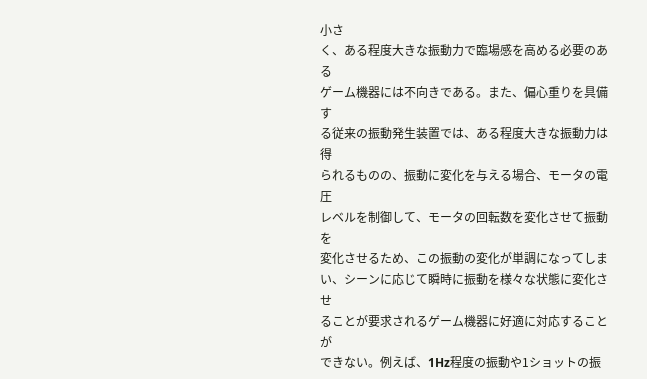小さ
く、ある程度大きな振動力で臨場感を高める必要のある
ゲーム機器には不向きである。また、偏心重りを具備す
る従来の振動発生装置では、ある程度大きな振動力は得
られるものの、振動に変化を与える場合、モータの電圧
レベルを制御して、モータの回転数を変化させて振動を
変化させるため、この振動の変化が単調になってしま
い、シーンに応じて瞬時に振動を様々な状態に変化させ
ることが要求されるゲーム機器に好適に対応することが
できない。例えば、1Hz程度の振動や1ショットの振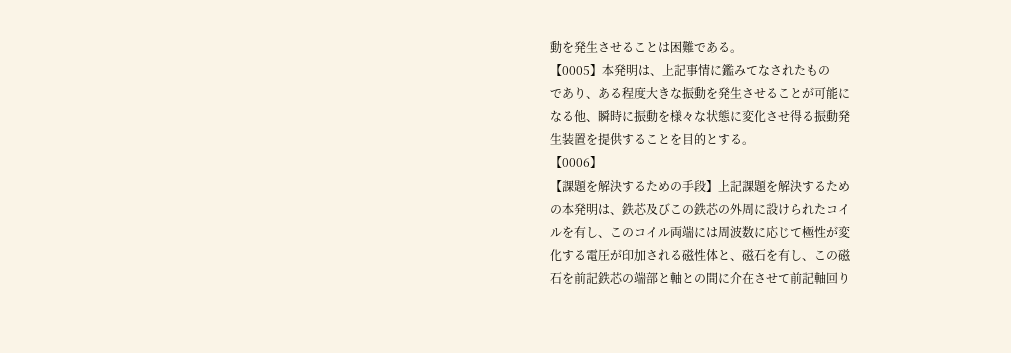動を発生させることは困難である。
【0005】本発明は、上記事情に鑑みてなされたもの
であり、ある程度大きな振動を発生させることが可能に
なる他、瞬時に振動を様々な状態に変化させ得る振動発
生装置を提供することを目的とする。
【0006】
【課題を解決するための手段】上記課題を解決するため
の本発明は、鉄芯及びこの鉄芯の外周に設けられたコイ
ルを有し、このコイル両端には周波数に応じて極性が変
化する電圧が印加される磁性体と、磁石を有し、この磁
石を前記鉄芯の端部と軸との間に介在させて前記軸回り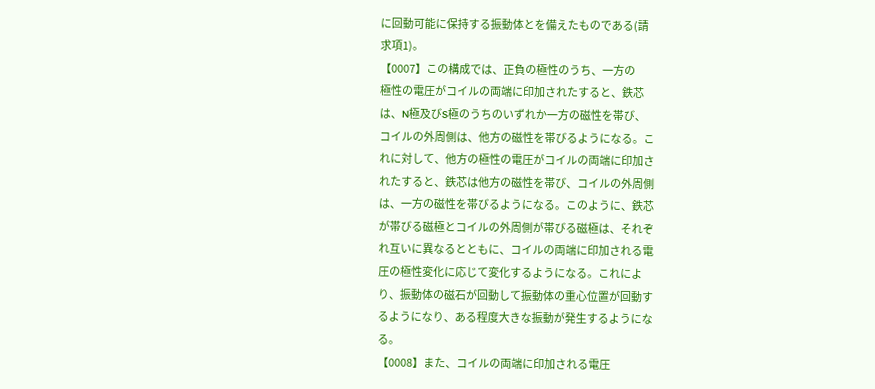に回動可能に保持する振動体とを備えたものである(請
求項1)。
【0007】この構成では、正負の極性のうち、一方の
極性の電圧がコイルの両端に印加されたすると、鉄芯
は、N極及びS極のうちのいずれか一方の磁性を帯び、
コイルの外周側は、他方の磁性を帯びるようになる。こ
れに対して、他方の極性の電圧がコイルの両端に印加さ
れたすると、鉄芯は他方の磁性を帯び、コイルの外周側
は、一方の磁性を帯びるようになる。このように、鉄芯
が帯びる磁極とコイルの外周側が帯びる磁極は、それぞ
れ互いに異なるとともに、コイルの両端に印加される電
圧の極性変化に応じて変化するようになる。これによ
り、振動体の磁石が回動して振動体の重心位置が回動す
るようになり、ある程度大きな振動が発生するようにな
る。
【0008】また、コイルの両端に印加される電圧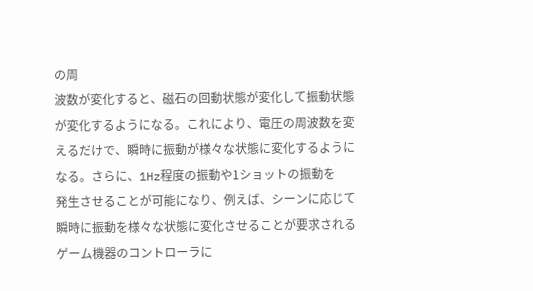の周
波数が変化すると、磁石の回動状態が変化して振動状態
が変化するようになる。これにより、電圧の周波数を変
えるだけで、瞬時に振動が様々な状態に変化するように
なる。さらに、1Hz程度の振動や1ショットの振動を
発生させることが可能になり、例えば、シーンに応じて
瞬時に振動を様々な状態に変化させることが要求される
ゲーム機器のコントローラに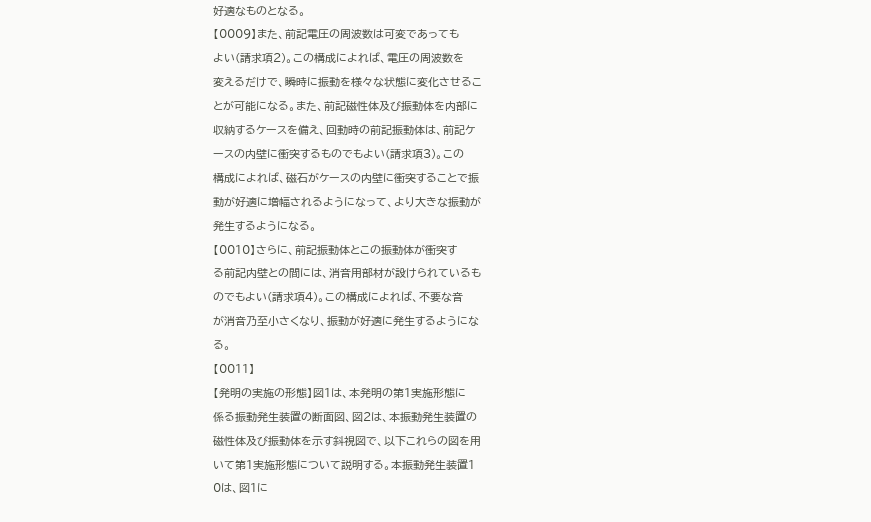好適なものとなる。
【0009】また、前記電圧の周波数は可変であっても
よい(請求項2)。この構成によれば、電圧の周波数を
変えるだけで、瞬時に振動を様々な状態に変化させるこ
とが可能になる。また、前記磁性体及び振動体を内部に
収納するケースを備え、回動時の前記振動体は、前記ケ
ースの内壁に衝突するものでもよい(請求項3)。この
構成によれば、磁石がケースの内壁に衝突することで振
動が好適に増幅されるようになって、より大きな振動が
発生するようになる。
【0010】さらに、前記振動体とこの振動体が衝突す
る前記内壁との間には、消音用部材が設けられているも
のでもよい(請求項4)。この構成によれば、不要な音
が消音乃至小さくなり、振動が好適に発生するようにな
る。
【0011】
【発明の実施の形態】図1は、本発明の第1実施形態に
係る振動発生装置の断面図、図2は、本振動発生装置の
磁性体及び振動体を示す斜視図で、以下これらの図を用
いて第1実施形態について説明する。本振動発生装置1
0は、図1に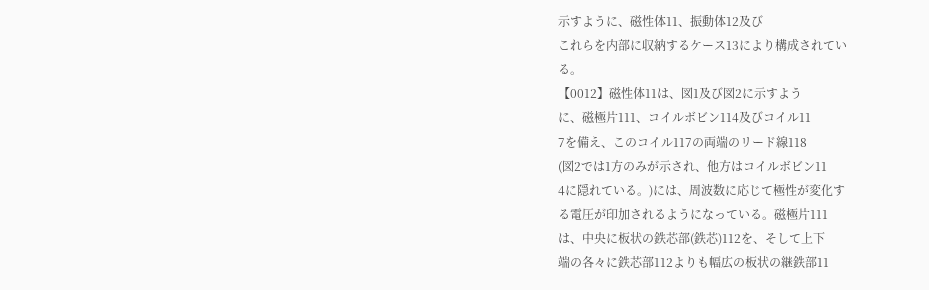示すように、磁性体11、振動体12及び
これらを内部に収納するケース13により構成されてい
る。
【0012】磁性体11は、図1及び図2に示すよう
に、磁極片111、コイルボビン114及びコイル11
7を備え、このコイル117の両端のリード線118
(図2では1方のみが示され、他方はコイルボビン11
4に隠れている。)には、周波数に応じて極性が変化す
る電圧が印加されるようになっている。磁極片111
は、中央に板状の鉄芯部(鉄芯)112を、そして上下
端の各々に鉄芯部112よりも幅広の板状の継鉄部11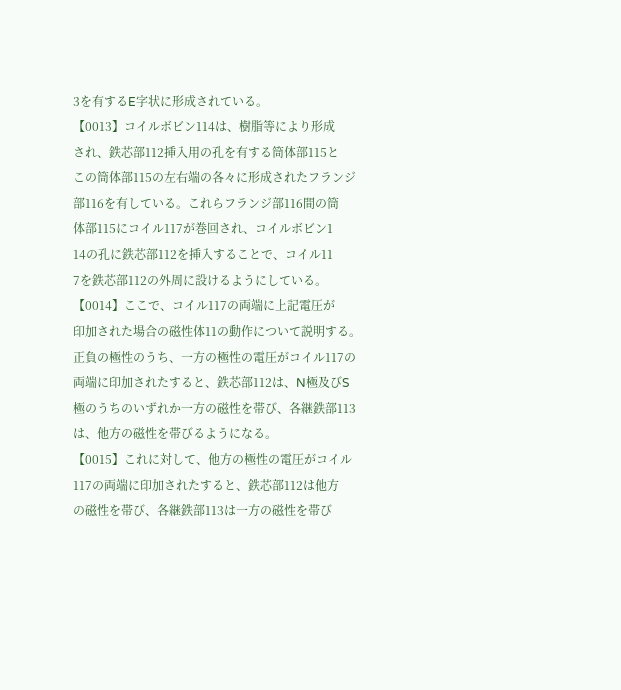3を有するE字状に形成されている。
【0013】コイルボビン114は、樹脂等により形成
され、鉄芯部112挿入用の孔を有する筒体部115と
この筒体部115の左右端の各々に形成されたフランジ
部116を有している。これらフランジ部116間の筒
体部115にコイル117が巻回され、コイルボビン1
14の孔に鉄芯部112を挿入することで、コイル11
7を鉄芯部112の外周に設けるようにしている。
【0014】ここで、コイル117の両端に上記電圧が
印加された場合の磁性体11の動作について説明する。
正負の極性のうち、一方の極性の電圧がコイル117の
両端に印加されたすると、鉄芯部112は、N極及びS
極のうちのいずれか一方の磁性を帯び、各継鉄部113
は、他方の磁性を帯びるようになる。
【0015】これに対して、他方の極性の電圧がコイル
117の両端に印加されたすると、鉄芯部112は他方
の磁性を帯び、各継鉄部113は一方の磁性を帯び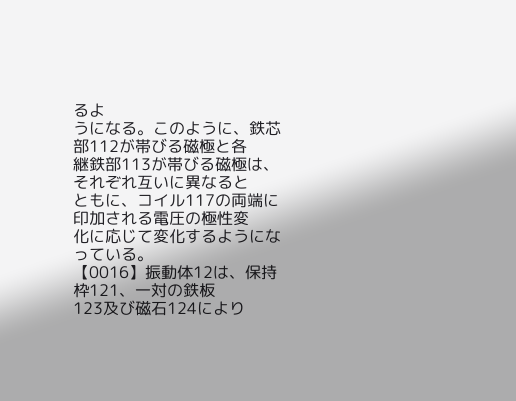るよ
うになる。このように、鉄芯部112が帯びる磁極と各
継鉄部113が帯びる磁極は、それぞれ互いに異なると
ともに、コイル117の両端に印加される電圧の極性変
化に応じて変化するようになっている。
【0016】振動体12は、保持枠121、一対の鉄板
123及び磁石124により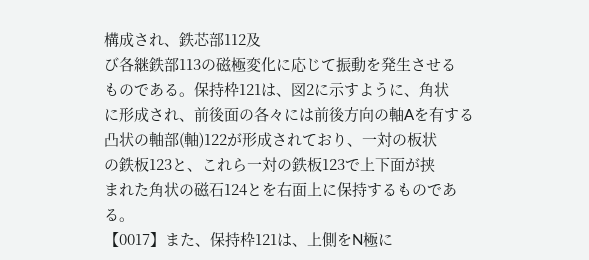構成され、鉄芯部112及
び各継鉄部113の磁極変化に応じて振動を発生させる
ものである。保持枠121は、図2に示すように、角状
に形成され、前後面の各々には前後方向の軸Aを有する
凸状の軸部(軸)122が形成されており、一対の板状
の鉄板123と、これら一対の鉄板123で上下面が挟
まれた角状の磁石124とを右面上に保持するものであ
る。
【0017】また、保持枠121は、上側をN極に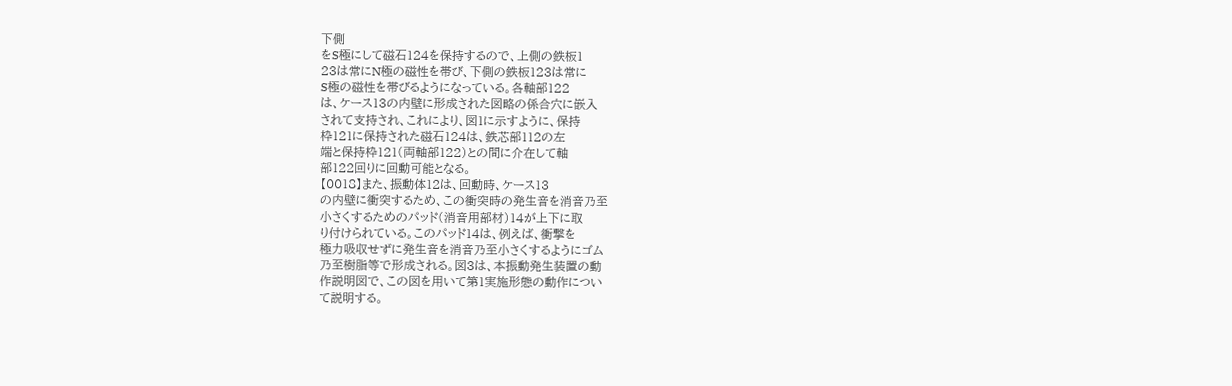下側
をS極にして磁石124を保持するので、上側の鉄板1
23は常にN極の磁性を帯び、下側の鉄板123は常に
S極の磁性を帯びるようになっている。各軸部122
は、ケース13の内壁に形成された図略の係合穴に嵌入
されて支持され、これにより、図1に示すように、保持
枠121に保持された磁石124は、鉄芯部112の左
端と保持枠121(両軸部122)との間に介在して軸
部122回りに回動可能となる。
【0018】また、振動体12は、回動時、ケース13
の内壁に衝突するため、この衝突時の発生音を消音乃至
小さくするためのパッド(消音用部材)14が上下に取
り付けられている。このパッド14は、例えば、衝撃を
極力吸収せずに発生音を消音乃至小さくするようにゴム
乃至樹脂等で形成される。図3は、本振動発生装置の動
作説明図で、この図を用いて第1実施形態の動作につい
て説明する。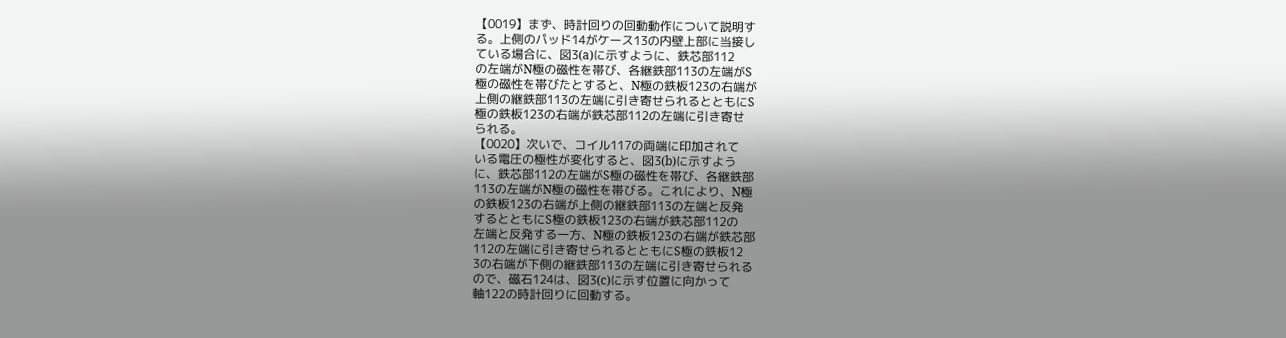【0019】まず、時計回りの回動動作について説明す
る。上側のパッド14がケース13の内壁上部に当接し
ている場合に、図3(a)に示すように、鉄芯部112
の左端がN極の磁性を帯び、各継鉄部113の左端がS
極の磁性を帯びたとすると、N極の鉄板123の右端が
上側の継鉄部113の左端に引き寄せられるとともにS
極の鉄板123の右端が鉄芯部112の左端に引き寄せ
られる。
【0020】次いで、コイル117の両端に印加されて
いる電圧の極性が変化すると、図3(b)に示すよう
に、鉄芯部112の左端がS極の磁性を帯び、各継鉄部
113の左端がN極の磁性を帯びる。これにより、N極
の鉄板123の右端が上側の継鉄部113の左端と反発
するとともにS極の鉄板123の右端が鉄芯部112の
左端と反発する一方、N極の鉄板123の右端が鉄芯部
112の左端に引き寄せられるとともにS極の鉄板12
3の右端が下側の継鉄部113の左端に引き寄せられる
ので、磁石124は、図3(c)に示す位置に向かって
軸122の時計回りに回動する。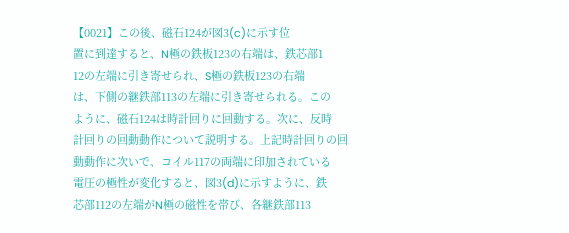【0021】この後、磁石124が図3(c)に示す位
置に到達すると、N極の鉄板123の右端は、鉄芯部1
12の左端に引き寄せられ、S極の鉄板123の右端
は、下側の継鉄部113の左端に引き寄せられる。この
ように、磁石124は時計回りに回動する。次に、反時
計回りの回動動作について説明する。上記時計回りの回
動動作に次いで、コイル117の両端に印加されている
電圧の極性が変化すると、図3(d)に示すように、鉄
芯部112の左端がN極の磁性を帯び、各継鉄部113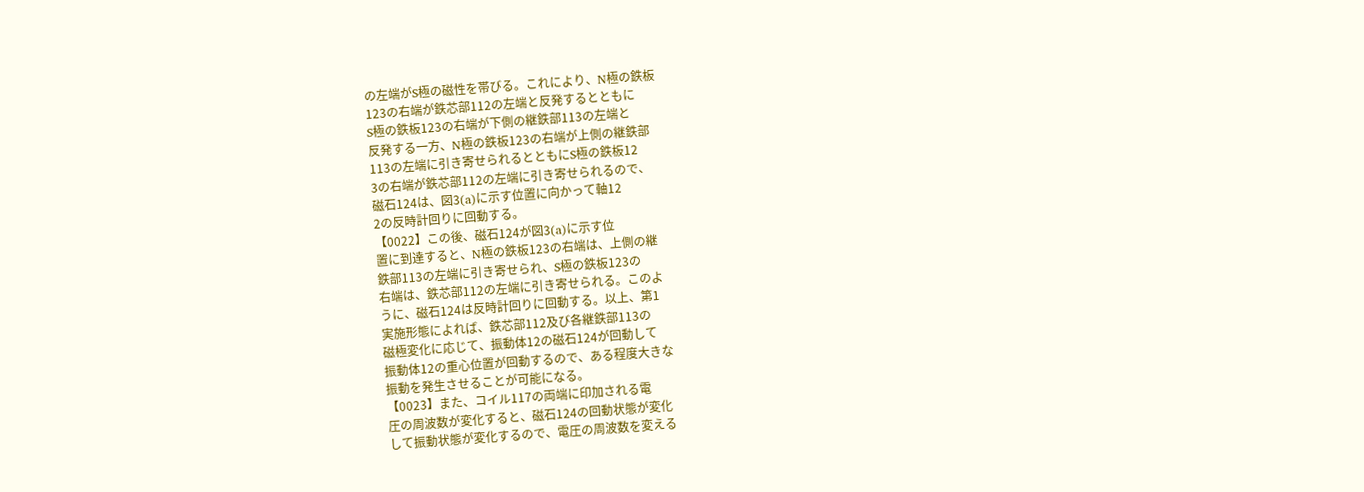の左端がS極の磁性を帯びる。これにより、N極の鉄板
123の右端が鉄芯部112の左端と反発するとともに
S極の鉄板123の右端が下側の継鉄部113の左端と
反発する一方、N極の鉄板123の右端が上側の継鉄部
113の左端に引き寄せられるとともにS極の鉄板12
3の右端が鉄芯部112の左端に引き寄せられるので、
磁石124は、図3(a)に示す位置に向かって軸12
2の反時計回りに回動する。
【0022】この後、磁石124が図3(a)に示す位
置に到達すると、N極の鉄板123の右端は、上側の継
鉄部113の左端に引き寄せられ、S極の鉄板123の
右端は、鉄芯部112の左端に引き寄せられる。このよ
うに、磁石124は反時計回りに回動する。以上、第1
実施形態によれば、鉄芯部112及び各継鉄部113の
磁極変化に応じて、振動体12の磁石124が回動して
振動体12の重心位置が回動するので、ある程度大きな
振動を発生させることが可能になる。
【0023】また、コイル117の両端に印加される電
圧の周波数が変化すると、磁石124の回動状態が変化
して振動状態が変化するので、電圧の周波数を変える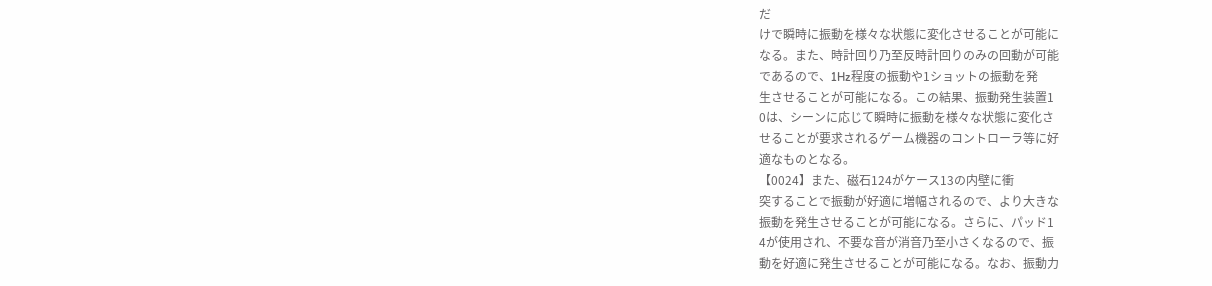だ
けで瞬時に振動を様々な状態に変化させることが可能に
なる。また、時計回り乃至反時計回りのみの回動が可能
であるので、1Hz程度の振動や1ショットの振動を発
生させることが可能になる。この結果、振動発生装置1
0は、シーンに応じて瞬時に振動を様々な状態に変化さ
せることが要求されるゲーム機器のコントローラ等に好
適なものとなる。
【0024】また、磁石124がケース13の内壁に衝
突することで振動が好適に増幅されるので、より大きな
振動を発生させることが可能になる。さらに、パッド1
4が使用され、不要な音が消音乃至小さくなるので、振
動を好適に発生させることが可能になる。なお、振動力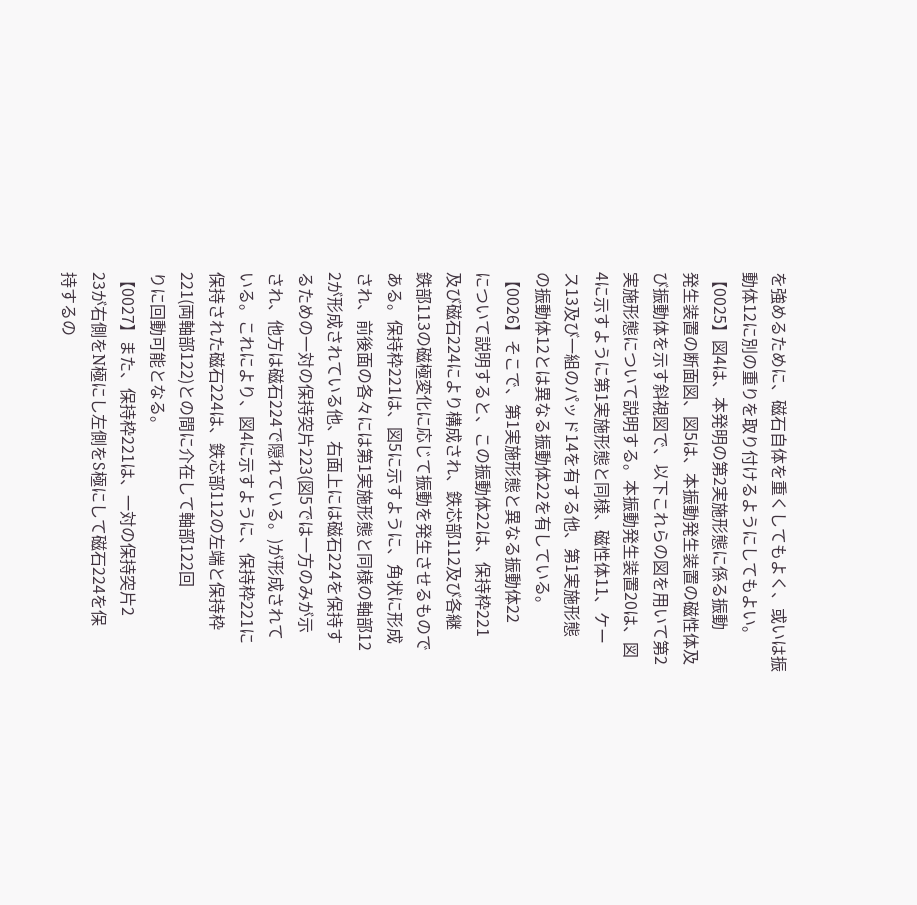を強めるために、磁石自体を重くしてもよく、或いは振
動体12に別の重りを取り付けるようにしてもよい。
【0025】図4は、本発明の第2実施形態に係る振動
発生装置の断面図、図5は、本振動発生装置の磁性体及
び振動体を示す斜視図で、以下これらの図を用いて第2
実施形態について説明する。本振動発生装置20は、図
4に示すように第1実施形態と同様、磁性体11、ケー
ス13及び一組のパッド14を有する他、第1実施形態
の振動体12とは異なる振動体22を有している。
【0026】そこで、第1実施形態と異なる振動体22
について説明すると、この振動体22は、保持枠221
及び磁石224により構成され、鉄芯部112及び各継
鉄部113の磁極変化に応じて振動を発生させるもので
ある。保持枠221は、図5に示すように、角状に形成
され、前後面の各々には第1実施形態と同様の軸部12
2が形成されている他、右面上には磁石224を保持す
るための一対の保持突片223(図5では一方のみが示
され、他方は磁石224で隠れている。)が形成されて
いる。これにより、図4に示すように、保持枠221に
保持された磁石224は、鉄芯部112の左端と保持枠
221(両軸部122)との間に介在して軸部122回
りに回動可能となる。
【0027】また、保持枠221は、一対の保持突片2
23が右側をN極にし左側をS極にして磁石224を保
持するの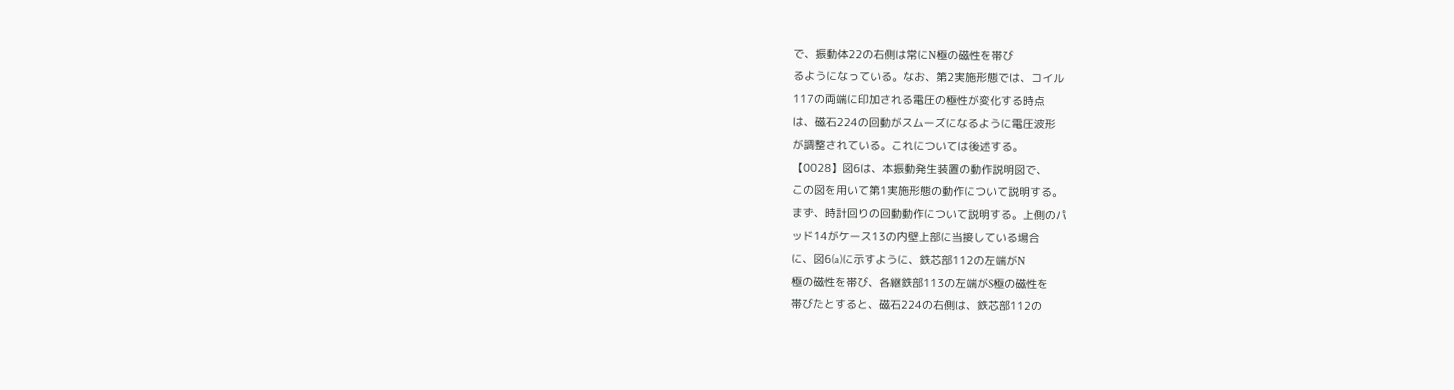で、振動体22の右側は常にN極の磁性を帯び
るようになっている。なお、第2実施形態では、コイル
117の両端に印加される電圧の極性が変化する時点
は、磁石224の回動がスムーズになるように電圧波形
が調整されている。これについては後述する。
【0028】図6は、本振動発生装置の動作説明図で、
この図を用いて第1実施形態の動作について説明する。
まず、時計回りの回動動作について説明する。上側のパ
ッド14がケース13の内壁上部に当接している場合
に、図6(a)に示すように、鉄芯部112の左端がN
極の磁性を帯び、各継鉄部113の左端がS極の磁性を
帯びたとすると、磁石224の右側は、鉄芯部112の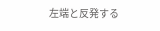左端と反発する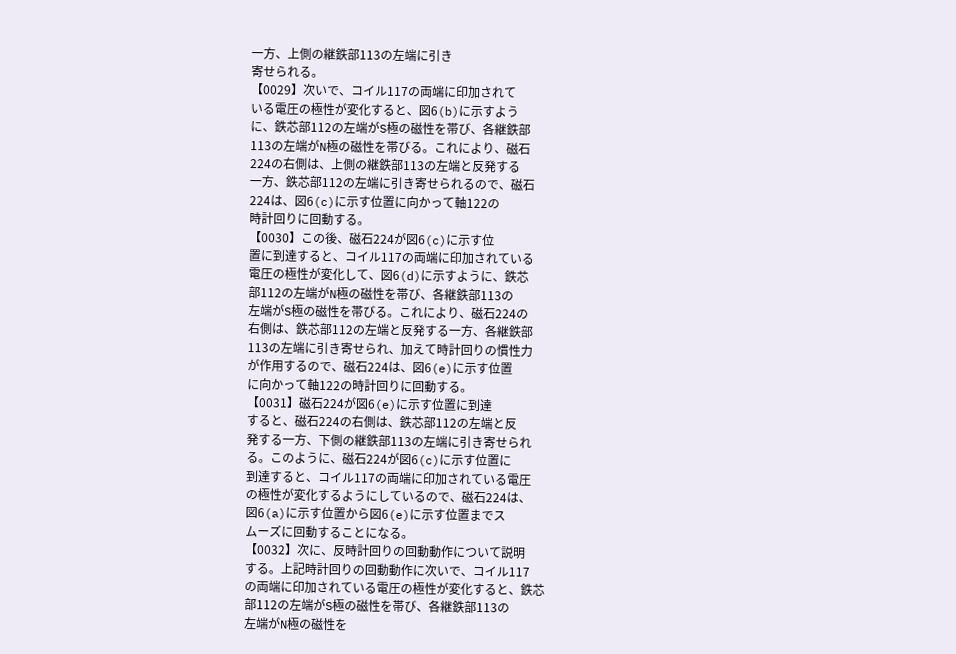一方、上側の継鉄部113の左端に引き
寄せられる。
【0029】次いで、コイル117の両端に印加されて
いる電圧の極性が変化すると、図6(b)に示すよう
に、鉄芯部112の左端がS極の磁性を帯び、各継鉄部
113の左端がN極の磁性を帯びる。これにより、磁石
224の右側は、上側の継鉄部113の左端と反発する
一方、鉄芯部112の左端に引き寄せられるので、磁石
224は、図6(c)に示す位置に向かって軸122の
時計回りに回動する。
【0030】この後、磁石224が図6(c)に示す位
置に到達すると、コイル117の両端に印加されている
電圧の極性が変化して、図6(d)に示すように、鉄芯
部112の左端がN極の磁性を帯び、各継鉄部113の
左端がS極の磁性を帯びる。これにより、磁石224の
右側は、鉄芯部112の左端と反発する一方、各継鉄部
113の左端に引き寄せられ、加えて時計回りの慣性力
が作用するので、磁石224は、図6(e)に示す位置
に向かって軸122の時計回りに回動する。
【0031】磁石224が図6(e)に示す位置に到達
すると、磁石224の右側は、鉄芯部112の左端と反
発する一方、下側の継鉄部113の左端に引き寄せられ
る。このように、磁石224が図6(c)に示す位置に
到達すると、コイル117の両端に印加されている電圧
の極性が変化するようにしているので、磁石224は、
図6(a)に示す位置から図6(e)に示す位置までス
ムーズに回動することになる。
【0032】次に、反時計回りの回動動作について説明
する。上記時計回りの回動動作に次いで、コイル117
の両端に印加されている電圧の極性が変化すると、鉄芯
部112の左端がS極の磁性を帯び、各継鉄部113の
左端がN極の磁性を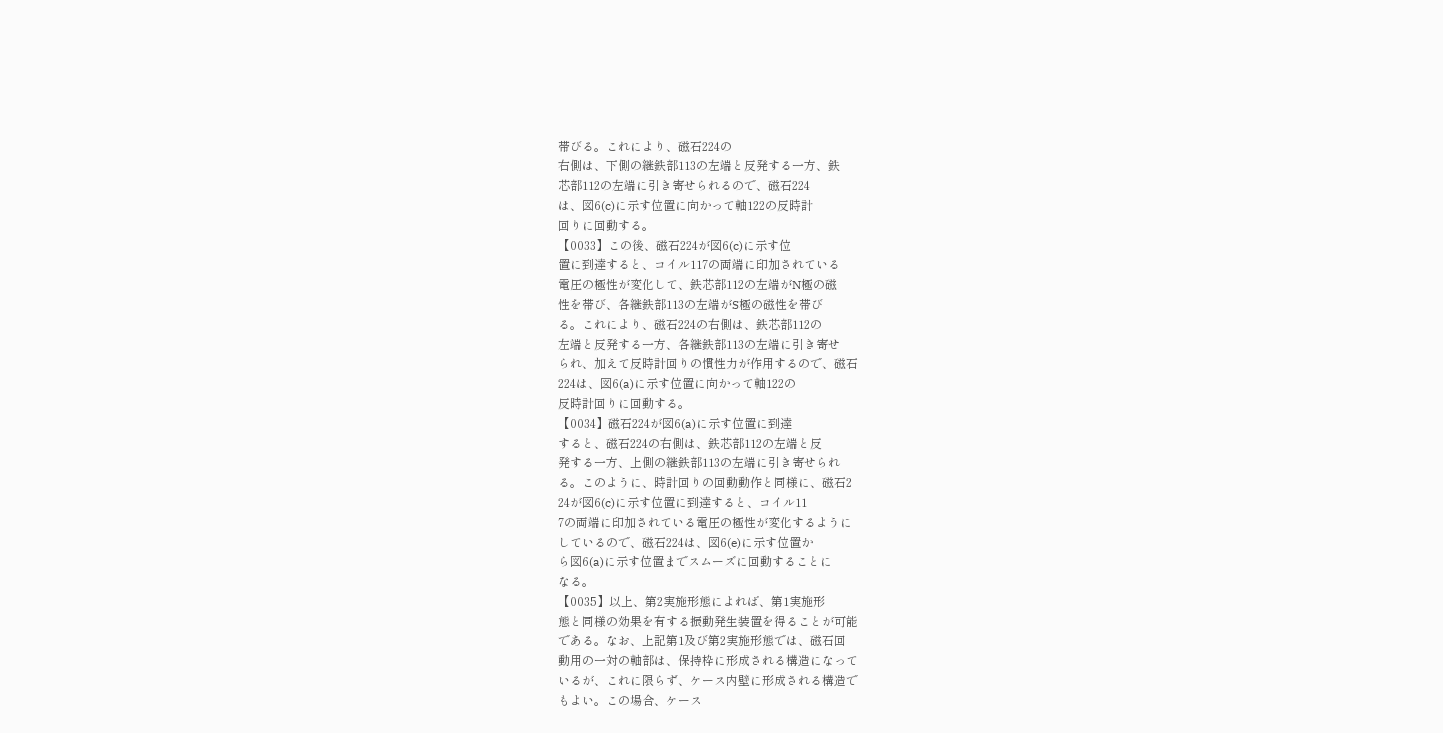帯びる。これにより、磁石224の
右側は、下側の継鉄部113の左端と反発する一方、鉄
芯部112の左端に引き寄せられるので、磁石224
は、図6(c)に示す位置に向かって軸122の反時計
回りに回動する。
【0033】この後、磁石224が図6(c)に示す位
置に到達すると、コイル117の両端に印加されている
電圧の極性が変化して、鉄芯部112の左端がN極の磁
性を帯び、各継鉄部113の左端がS極の磁性を帯び
る。これにより、磁石224の右側は、鉄芯部112の
左端と反発する一方、各継鉄部113の左端に引き寄せ
られ、加えて反時計回りの慣性力が作用するので、磁石
224は、図6(a)に示す位置に向かって軸122の
反時計回りに回動する。
【0034】磁石224が図6(a)に示す位置に到達
すると、磁石224の右側は、鉄芯部112の左端と反
発する一方、上側の継鉄部113の左端に引き寄せられ
る。このように、時計回りの回動動作と同様に、磁石2
24が図6(c)に示す位置に到達すると、コイル11
7の両端に印加されている電圧の極性が変化するように
しているので、磁石224は、図6(e)に示す位置か
ら図6(a)に示す位置までスムーズに回動することに
なる。
【0035】以上、第2実施形態によれば、第1実施形
態と同様の効果を有する振動発生装置を得ることが可能
である。なお、上記第1及び第2実施形態では、磁石回
動用の一対の軸部は、保持枠に形成される構造になって
いるが、これに限らず、ケース内壁に形成される構造で
もよい。この場合、ケース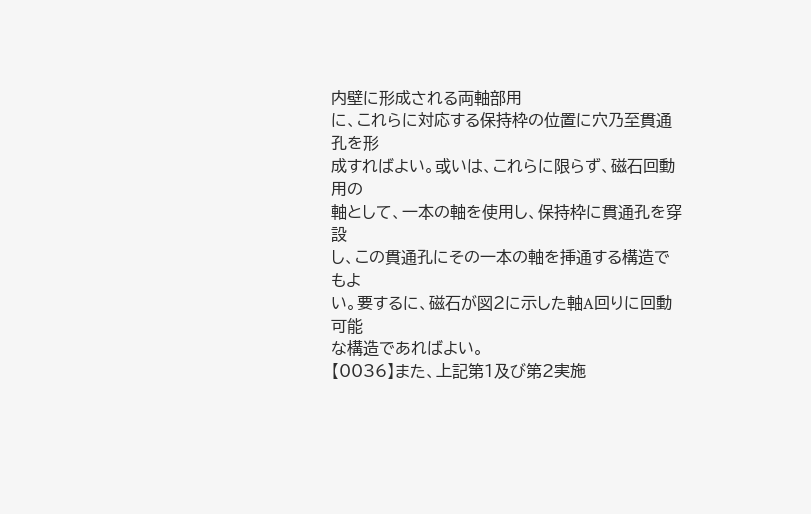内壁に形成される両軸部用
に、これらに対応する保持枠の位置に穴乃至貫通孔を形
成すればよい。或いは、これらに限らず、磁石回動用の
軸として、一本の軸を使用し、保持枠に貫通孔を穿設
し、この貫通孔にその一本の軸を挿通する構造でもよ
い。要するに、磁石が図2に示した軸A回りに回動可能
な構造であればよい。
【0036】また、上記第1及び第2実施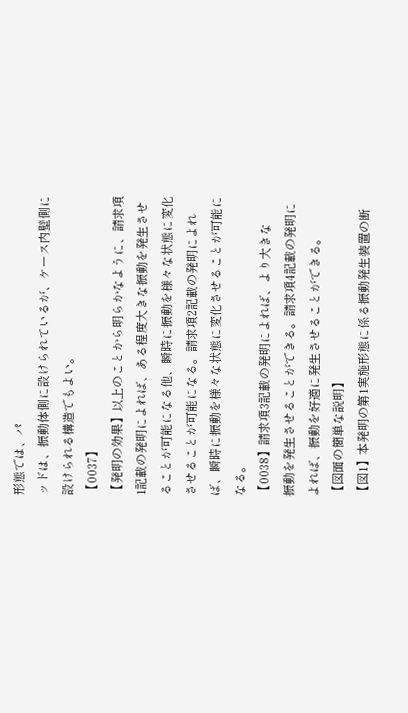形態では、パ
ッドは、振動体側に設けられているが、ケース内壁側に
設けられる構造でもよい。
【0037】
【発明の効果】以上のことから明らかなように、請求項
1記載の発明によれば、ある程度大きな振動を発生させ
ることが可能になる他、瞬時に振動を様々な状態に変化
させることが可能になる。請求項2記載の発明によれ
ば、瞬時に振動を様々な状態に変化させることが可能に
なる。
【0038】請求項3記載の発明によれば、より大きな
振動を発生させることができる。請求項4記載の発明に
よれば、振動を好適に発生させることができる。
【図面の簡単な説明】
【図1】本発明の第1実施形態に係る振動発生装置の断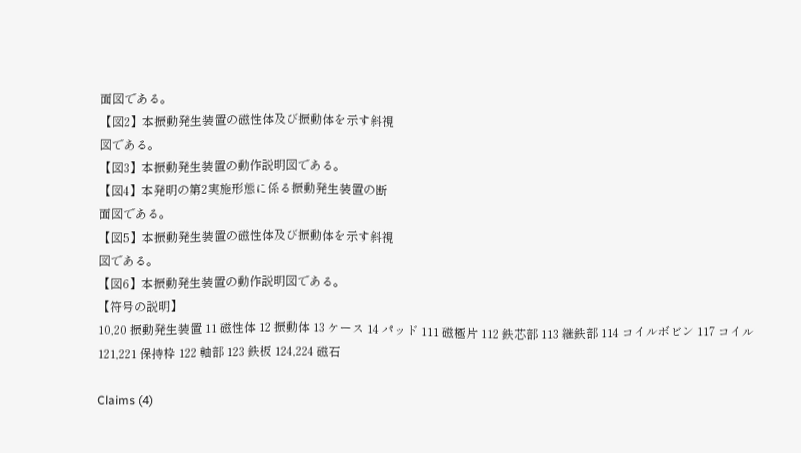面図である。
【図2】本振動発生装置の磁性体及び振動体を示す斜視
図である。
【図3】本振動発生装置の動作説明図である。
【図4】本発明の第2実施形態に係る振動発生装置の断
面図である。
【図5】本振動発生装置の磁性体及び振動体を示す斜視
図である。
【図6】本振動発生装置の動作説明図である。
【符号の説明】
10,20 振動発生装置 11 磁性体 12 振動体 13 ケース 14 パッド 111 磁極片 112 鉄芯部 113 継鉄部 114 コイルボビン 117 コイル 121,221 保持枠 122 軸部 123 鉄板 124,224 磁石

Claims (4)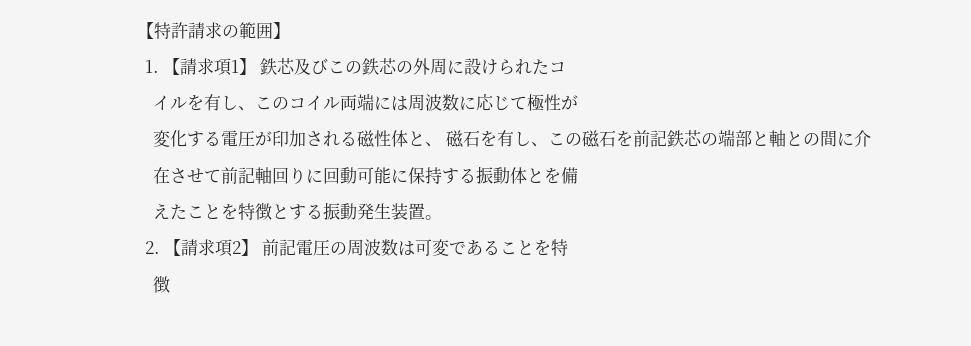【特許請求の範囲】
  1. 【請求項1】 鉄芯及びこの鉄芯の外周に設けられたコ
    イルを有し、このコイル両端には周波数に応じて極性が
    変化する電圧が印加される磁性体と、 磁石を有し、この磁石を前記鉄芯の端部と軸との間に介
    在させて前記軸回りに回動可能に保持する振動体とを備
    えたことを特徴とする振動発生装置。
  2. 【請求項2】 前記電圧の周波数は可変であることを特
    徴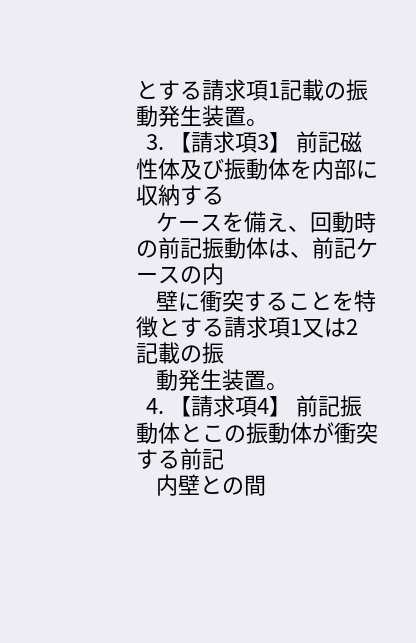とする請求項1記載の振動発生装置。
  3. 【請求項3】 前記磁性体及び振動体を内部に収納する
    ケースを備え、回動時の前記振動体は、前記ケースの内
    壁に衝突することを特徴とする請求項1又は2記載の振
    動発生装置。
  4. 【請求項4】 前記振動体とこの振動体が衝突する前記
    内壁との間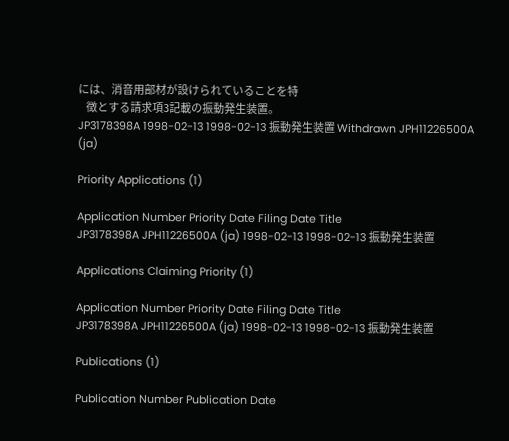には、消音用部材が設けられていることを特
    徴とする請求項3記載の振動発生装置。
JP3178398A 1998-02-13 1998-02-13 振動発生装置 Withdrawn JPH11226500A (ja)

Priority Applications (1)

Application Number Priority Date Filing Date Title
JP3178398A JPH11226500A (ja) 1998-02-13 1998-02-13 振動発生装置

Applications Claiming Priority (1)

Application Number Priority Date Filing Date Title
JP3178398A JPH11226500A (ja) 1998-02-13 1998-02-13 振動発生装置

Publications (1)

Publication Number Publication Date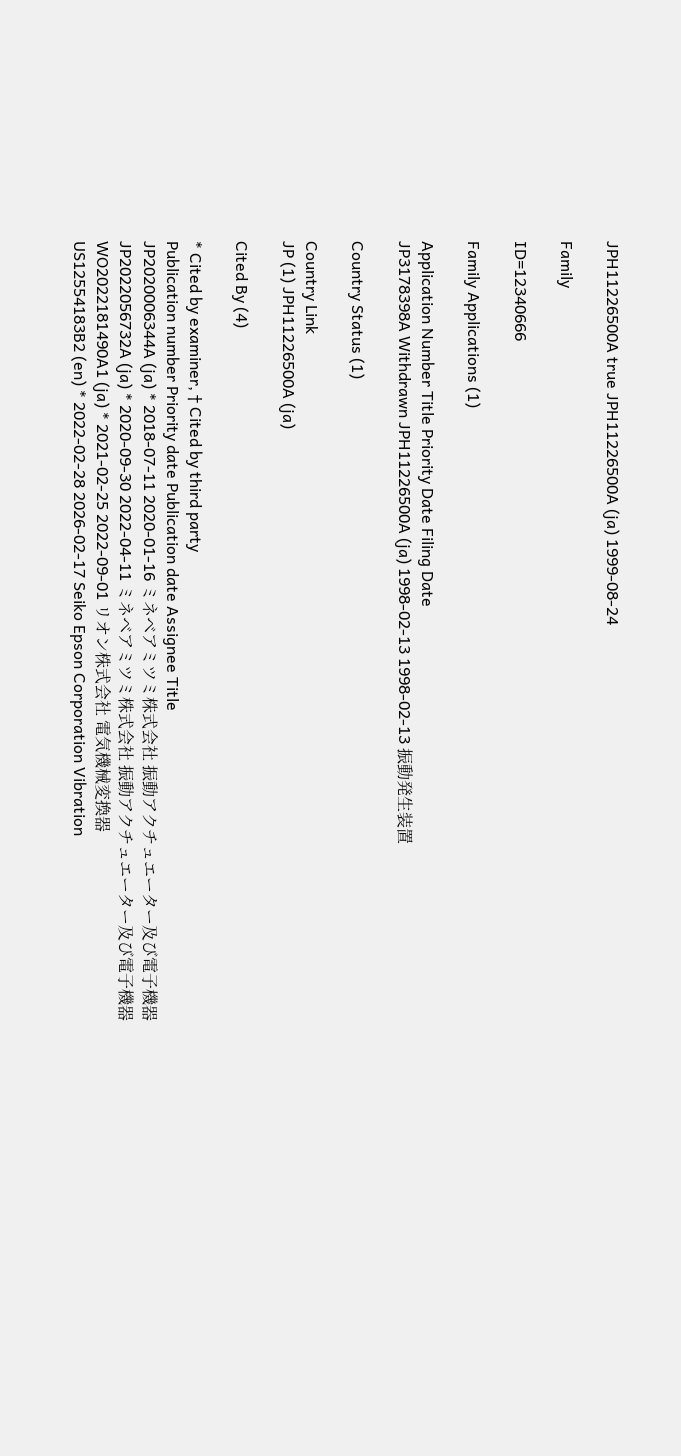JPH11226500A true JPH11226500A (ja) 1999-08-24

Family

ID=12340666

Family Applications (1)

Application Number Title Priority Date Filing Date
JP3178398A Withdrawn JPH11226500A (ja) 1998-02-13 1998-02-13 振動発生装置

Country Status (1)

Country Link
JP (1) JPH11226500A (ja)

Cited By (4)

* Cited by examiner, † Cited by third party
Publication number Priority date Publication date Assignee Title
JP2020006344A (ja) * 2018-07-11 2020-01-16 ミネベアミツミ株式会社 振動アクチュエーター及び電子機器
JP2022056732A (ja) * 2020-09-30 2022-04-11 ミネベアミツミ株式会社 振動アクチュエーター及び電子機器
WO2022181490A1 (ja) * 2021-02-25 2022-09-01 リオン株式会社 電気機械変換器
US12554183B2 (en) * 2022-02-28 2026-02-17 Seiko Epson Corporation Vibration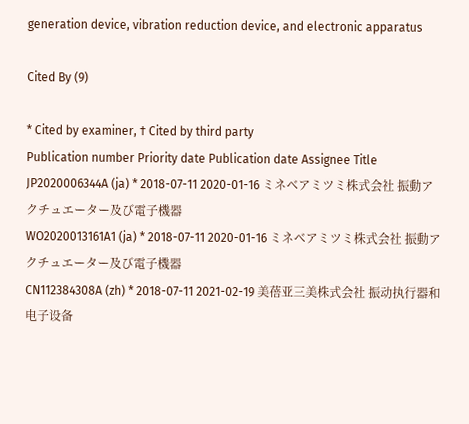generation device, vibration reduction device, and electronic apparatus

Cited By (9)

* Cited by examiner, † Cited by third party
Publication number Priority date Publication date Assignee Title
JP2020006344A (ja) * 2018-07-11 2020-01-16 ミネベアミツミ株式会社 振動アクチュエーター及び電子機器
WO2020013161A1 (ja) * 2018-07-11 2020-01-16 ミネベアミツミ株式会社 振動アクチュエーター及び電子機器
CN112384308A (zh) * 2018-07-11 2021-02-19 美蓓亚三美株式会社 振动执行器和电子设备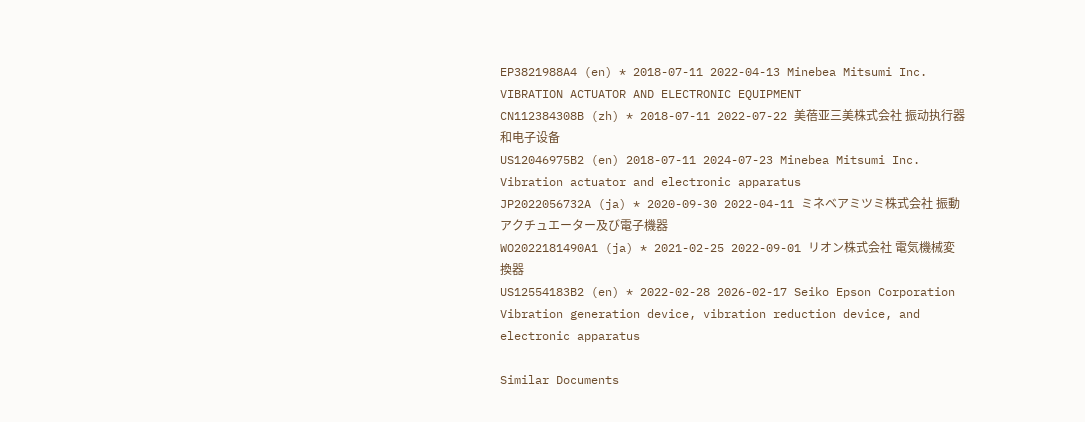EP3821988A4 (en) * 2018-07-11 2022-04-13 Minebea Mitsumi Inc. VIBRATION ACTUATOR AND ELECTRONIC EQUIPMENT
CN112384308B (zh) * 2018-07-11 2022-07-22 美蓓亚三美株式会社 振动执行器和电子设备
US12046975B2 (en) 2018-07-11 2024-07-23 Minebea Mitsumi Inc. Vibration actuator and electronic apparatus
JP2022056732A (ja) * 2020-09-30 2022-04-11 ミネベアミツミ株式会社 振動アクチュエーター及び電子機器
WO2022181490A1 (ja) * 2021-02-25 2022-09-01 リオン株式会社 電気機械変換器
US12554183B2 (en) * 2022-02-28 2026-02-17 Seiko Epson Corporation Vibration generation device, vibration reduction device, and electronic apparatus

Similar Documents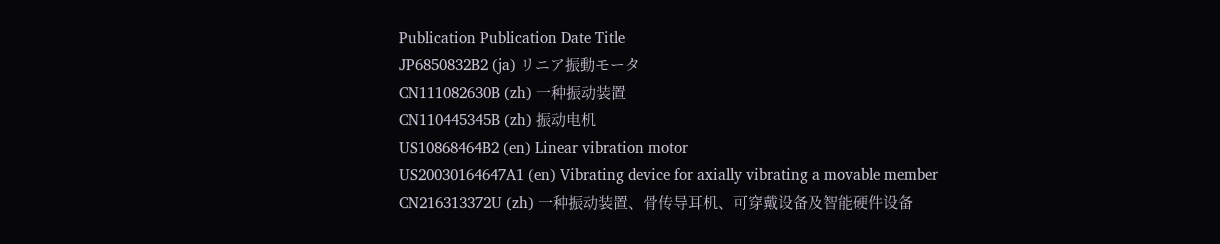Publication Publication Date Title
JP6850832B2 (ja) リニア振動モータ
CN111082630B (zh) 一种振动装置
CN110445345B (zh) 振动电机
US10868464B2 (en) Linear vibration motor
US20030164647A1 (en) Vibrating device for axially vibrating a movable member
CN216313372U (zh) 一种振动装置、骨传导耳机、可穿戴设备及智能硬件设备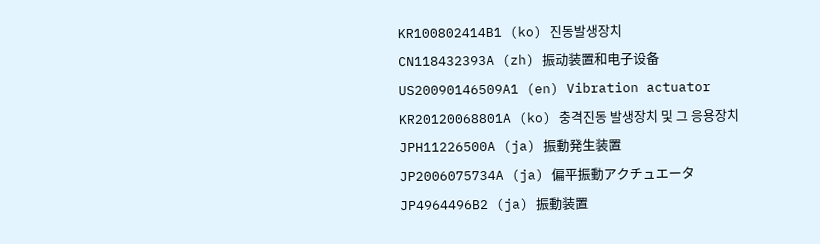KR100802414B1 (ko) 진동발생장치
CN118432393A (zh) 振动装置和电子设备
US20090146509A1 (en) Vibration actuator
KR20120068801A (ko) 충격진동 발생장치 및 그 응용장치
JPH11226500A (ja) 振動発生装置
JP2006075734A (ja) 偏平振動アクチュエータ
JP4964496B2 (ja) 振動装置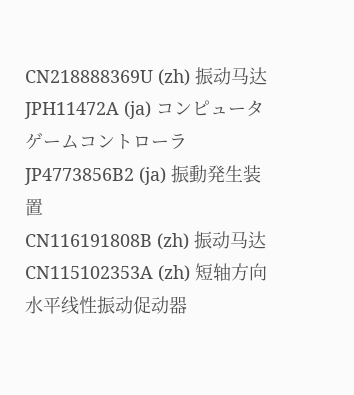CN218888369U (zh) 振动马达
JPH11472A (ja) コンピュータゲームコントローラ
JP4773856B2 (ja) 振動発生装置
CN116191808B (zh) 振动马达
CN115102353A (zh) 短轴方向水平线性振动促动器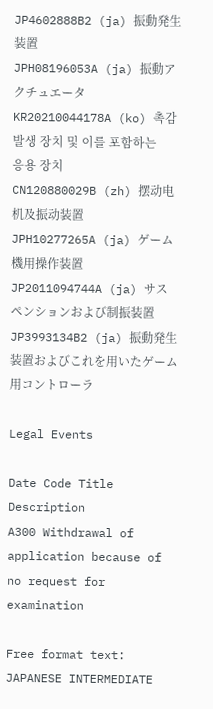JP4602888B2 (ja) 振動発生装置
JPH08196053A (ja) 振動アクチュエータ
KR20210044178A (ko) 촉감 발생 장치 및 이를 포함하는 응용 장치
CN120880029B (zh) 摆动电机及振动装置
JPH10277265A (ja) ゲーム機用操作装置
JP2011094744A (ja) サスペンションおよび制振装置
JP3993134B2 (ja) 振動発生装置およびこれを用いたゲーム用コントローラ

Legal Events

Date Code Title Description
A300 Withdrawal of application because of no request for examination

Free format text: JAPANESE INTERMEDIATE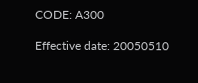CODE: A300

Effective date: 20050510